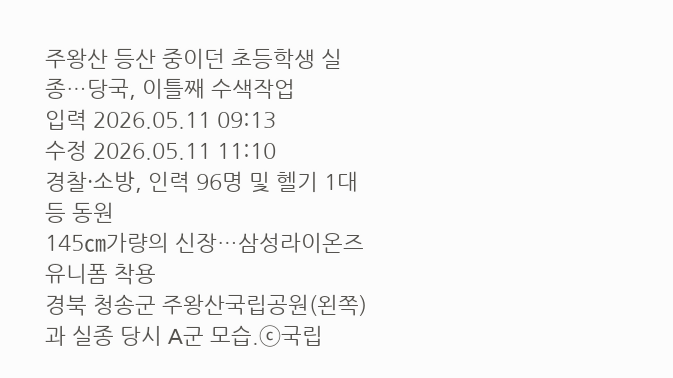주왕산 등산 중이던 초등학생 실종…당국, 이틀째 수색작업
입력 2026.05.11 09:13
수정 2026.05.11 11:10
경찰·소방, 인력 96명 및 헬기 1대 등 동원
145㎝가량의 신장…삼성라이온즈 유니폼 착용
경북 청송군 주왕산국립공원(왼쪽)과 실종 당시 A군 모습.ⓒ국립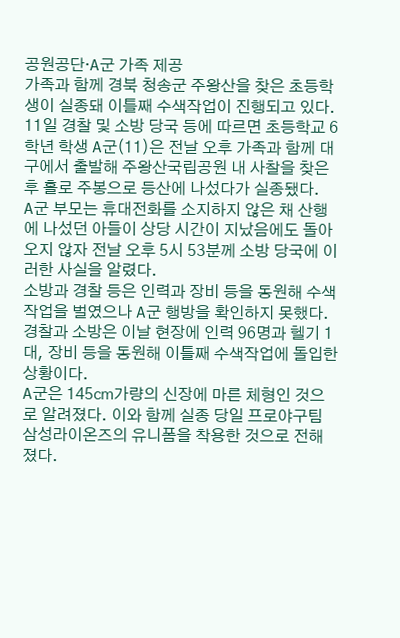공원공단·A군 가족 제공
가족과 함께 경북 청송군 주왕산을 찾은 초등학생이 실종돼 이틀째 수색작업이 진행되고 있다.
11일 경찰 및 소방 당국 등에 따르면 초등학교 6학년 학생 A군(11)은 전날 오후 가족과 함께 대구에서 출발해 주왕산국립공원 내 사찰을 찾은 후 홀로 주봉으로 등산에 나섰다가 실종됐다.
A군 부모는 휴대전화를 소지하지 않은 채 산행에 나섰던 아들이 상당 시간이 지났음에도 돌아오지 않자 전날 오후 5시 53분께 소방 당국에 이러한 사실을 알렸다.
소방과 경찰 등은 인력과 장비 등을 동원해 수색작업을 벌였으나 A군 행방을 확인하지 못했다.
경찰과 소방은 이날 현장에 인력 96명과 헬기 1대, 장비 등을 동원해 이틀째 수색작업에 돌입한 상황이다.
A군은 145㎝가량의 신장에 마른 체형인 것으로 알려졌다. 이와 함께 실종 당일 프로야구팀 삼성라이온즈의 유니폼을 착용한 것으로 전해졌다.